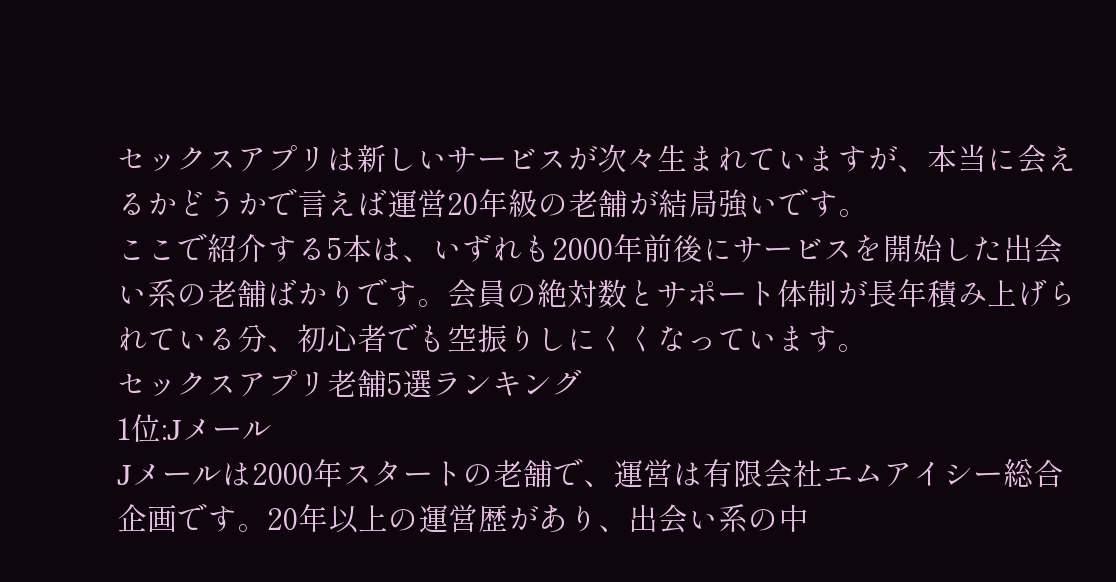セックスアプリは新しいサービスが次々生まれていますが、本当に会えるかどうかで言えば運営20年級の老舗が結局強いです。
ここで紹介する5本は、いずれも2000年前後にサービスを開始した出会い系の老舗ばかりです。会員の絶対数とサポート体制が長年積み上げられている分、初心者でも空振りしにくくなっています。
セックスアプリ老舗5選ランキング
1位:Jメール
Jメールは2000年スタートの老舗で、運営は有限会社エムアイシー総合企画です。20年以上の運営歴があり、出会い系の中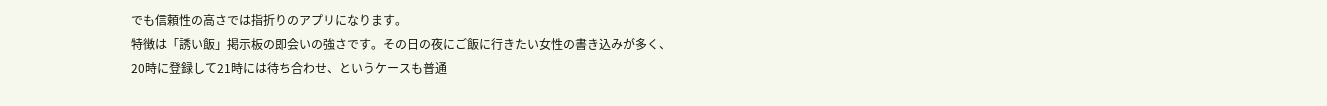でも信頼性の高さでは指折りのアプリになります。
特徴は「誘い飯」掲示板の即会いの強さです。その日の夜にご飯に行きたい女性の書き込みが多く、20時に登録して21時には待ち合わせ、というケースも普通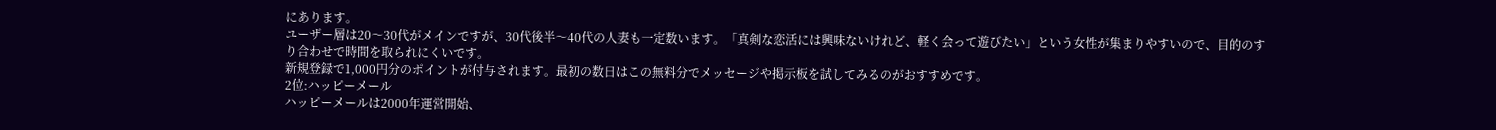にあります。
ユーザー層は20〜30代がメインですが、30代後半〜40代の人妻も一定数います。「真剣な恋活には興味ないけれど、軽く会って遊びたい」という女性が集まりやすいので、目的のすり合わせで時間を取られにくいです。
新規登録で1,000円分のポイントが付与されます。最初の数日はこの無料分でメッセージや掲示板を試してみるのがおすすめです。
2位:ハッピーメール
ハッピーメールは2000年運営開始、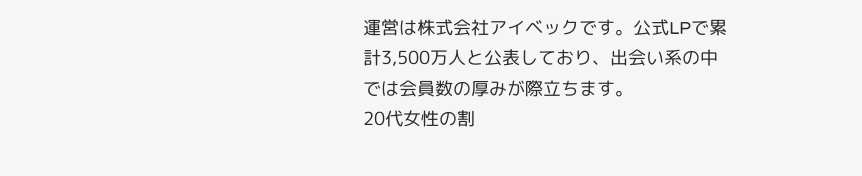運営は株式会社アイベックです。公式LPで累計3,500万人と公表しており、出会い系の中では会員数の厚みが際立ちます。
20代女性の割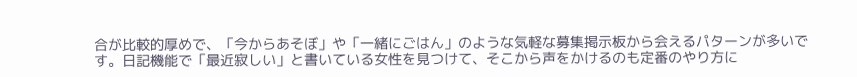合が比較的厚めで、「今からあそぼ」や「一緒にごはん」のような気軽な募集掲示板から会えるパターンが多いです。日記機能で「最近寂しい」と書いている女性を見つけて、そこから声をかけるのも定番のやり方に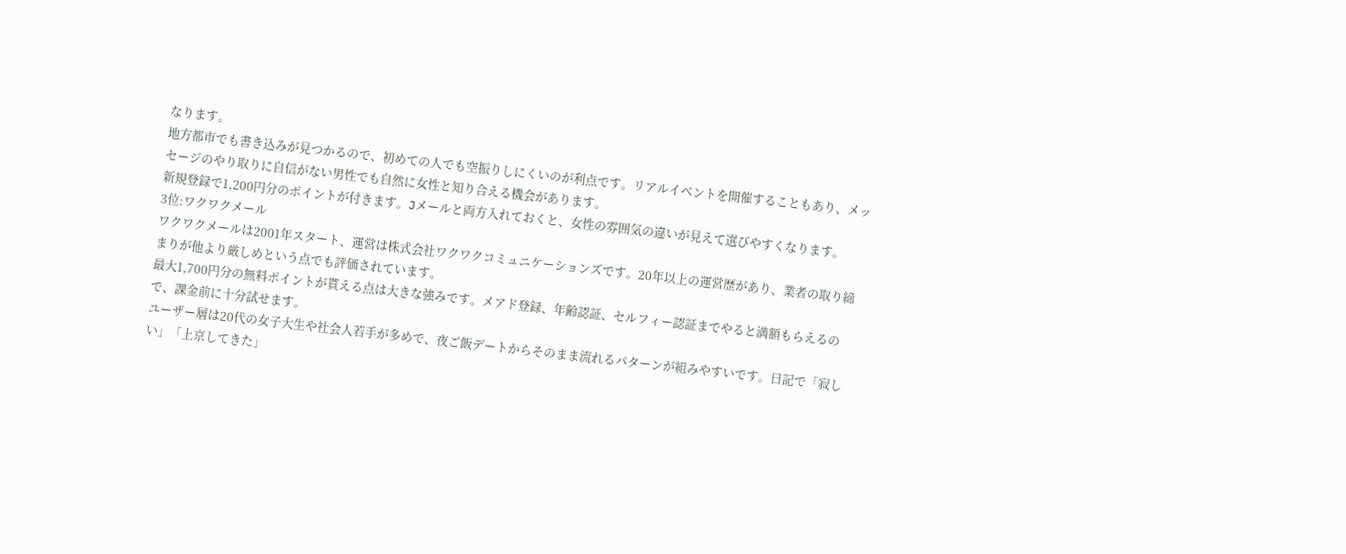なります。
地方都市でも書き込みが見つかるので、初めての人でも空振りしにくいのが利点です。リアルイベントを開催することもあり、メッセージのやり取りに自信がない男性でも自然に女性と知り合える機会があります。
新規登録で1,200円分のポイントが付きます。Jメールと両方入れておくと、女性の雰囲気の違いが見えて選びやすくなります。
3位:ワクワクメール
ワクワクメールは2001年スタート、運営は株式会社ワクワクコミュニケーションズです。20年以上の運営歴があり、業者の取り締まりが他より厳しめという点でも評価されています。
最大1,700円分の無料ポイントが貰える点は大きな強みです。メアド登録、年齢認証、セルフィー認証までやると満額もらえるので、課金前に十分試せます。
ユーザー層は20代の女子大生や社会人若手が多めで、夜ご飯デートからそのまま流れるパターンが組みやすいです。日記で「寂しい」「上京してきた」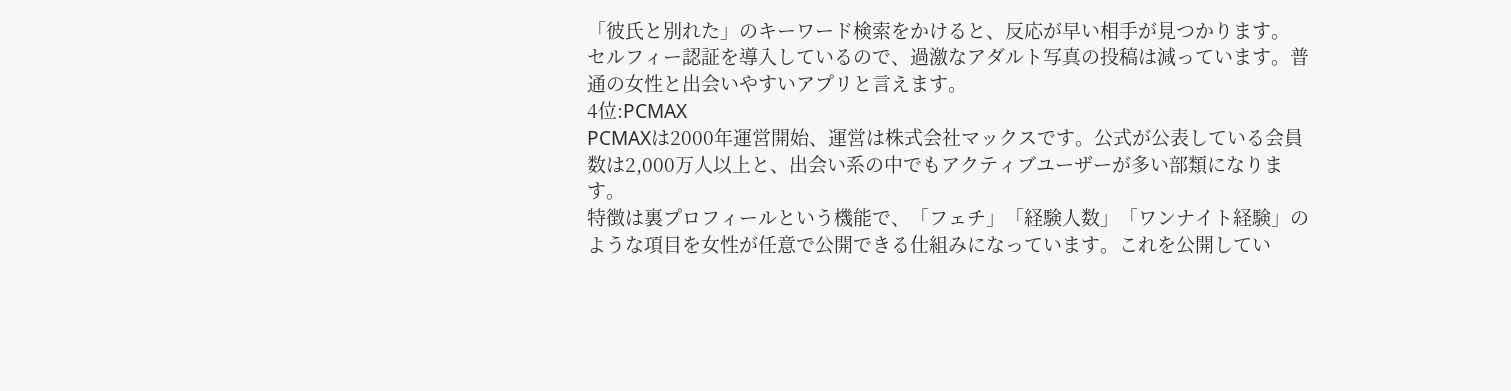「彼氏と別れた」のキーワード検索をかけると、反応が早い相手が見つかります。
セルフィー認証を導入しているので、過激なアダルト写真の投稿は減っています。普通の女性と出会いやすいアプリと言えます。
4位:PCMAX
PCMAXは2000年運営開始、運営は株式会社マックスです。公式が公表している会員数は2,000万人以上と、出会い系の中でもアクティブユーザーが多い部類になります。
特徴は裏プロフィールという機能で、「フェチ」「経験人数」「ワンナイト経験」のような項目を女性が任意で公開できる仕組みになっています。これを公開してい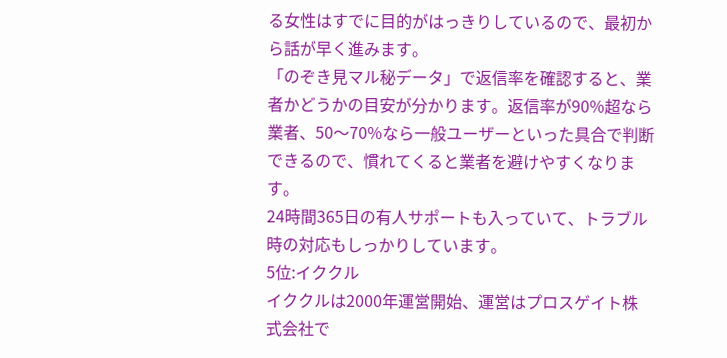る女性はすでに目的がはっきりしているので、最初から話が早く進みます。
「のぞき見マル秘データ」で返信率を確認すると、業者かどうかの目安が分かります。返信率が90%超なら業者、50〜70%なら一般ユーザーといった具合で判断できるので、慣れてくると業者を避けやすくなります。
24時間365日の有人サポートも入っていて、トラブル時の対応もしっかりしています。
5位:イククル
イククルは2000年運営開始、運営はプロスゲイト株式会社で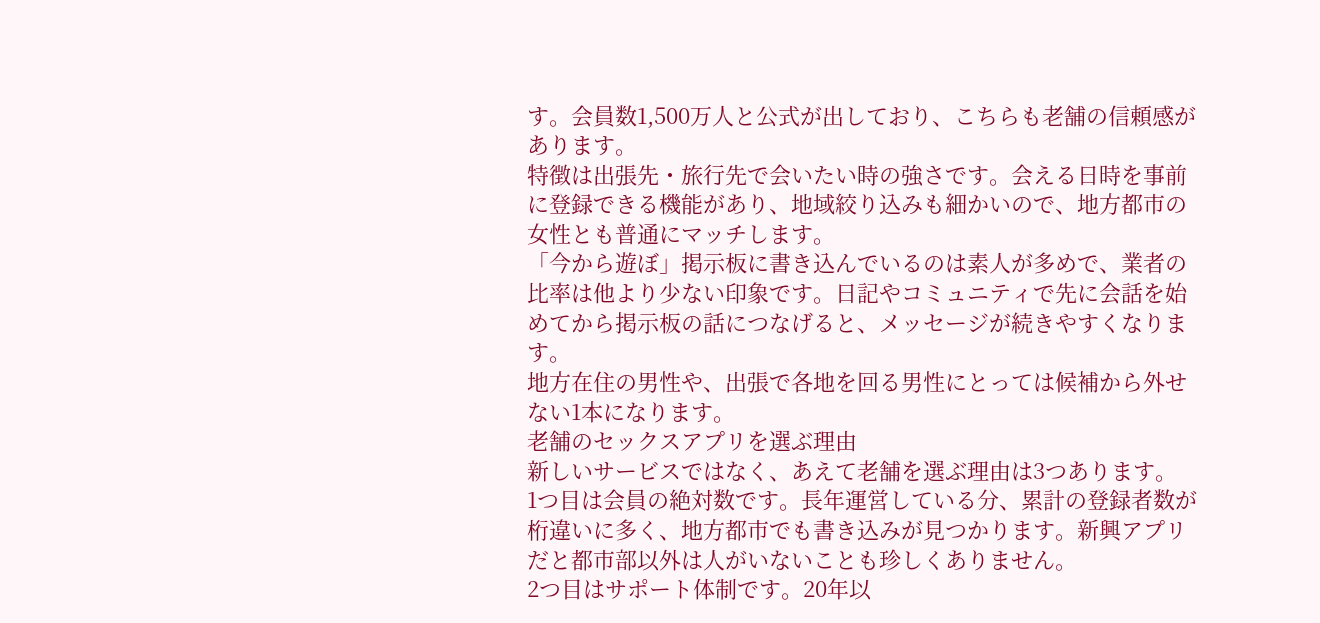す。会員数1,500万人と公式が出しており、こちらも老舗の信頼感があります。
特徴は出張先・旅行先で会いたい時の強さです。会える日時を事前に登録できる機能があり、地域絞り込みも細かいので、地方都市の女性とも普通にマッチします。
「今から遊ぼ」掲示板に書き込んでいるのは素人が多めで、業者の比率は他より少ない印象です。日記やコミュニティで先に会話を始めてから掲示板の話につなげると、メッセージが続きやすくなります。
地方在住の男性や、出張で各地を回る男性にとっては候補から外せない1本になります。
老舗のセックスアプリを選ぶ理由
新しいサービスではなく、あえて老舗を選ぶ理由は3つあります。
1つ目は会員の絶対数です。長年運営している分、累計の登録者数が桁違いに多く、地方都市でも書き込みが見つかります。新興アプリだと都市部以外は人がいないことも珍しくありません。
2つ目はサポート体制です。20年以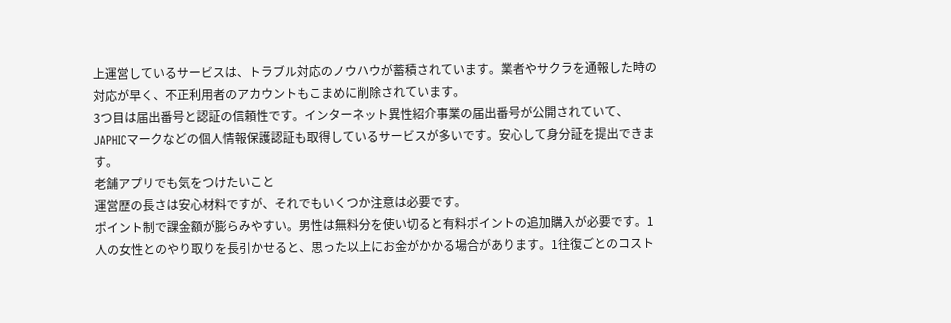上運営しているサービスは、トラブル対応のノウハウが蓄積されています。業者やサクラを通報した時の対応が早く、不正利用者のアカウントもこまめに削除されています。
3つ目は届出番号と認証の信頼性です。インターネット異性紹介事業の届出番号が公開されていて、JAPHICマークなどの個人情報保護認証も取得しているサービスが多いです。安心して身分証を提出できます。
老舗アプリでも気をつけたいこと
運営歴の長さは安心材料ですが、それでもいくつか注意は必要です。
ポイント制で課金額が膨らみやすい。男性は無料分を使い切ると有料ポイントの追加購入が必要です。1人の女性とのやり取りを長引かせると、思った以上にお金がかかる場合があります。1往復ごとのコスト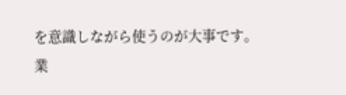を意識しながら使うのが大事です。
業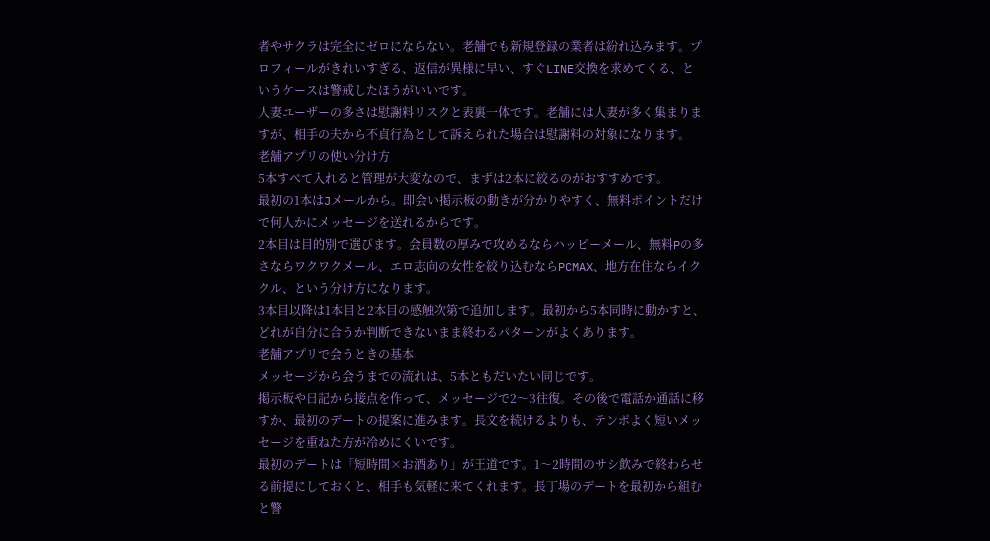者やサクラは完全にゼロにならない。老舗でも新規登録の業者は紛れ込みます。プロフィールがきれいすぎる、返信が異様に早い、すぐLINE交換を求めてくる、というケースは警戒したほうがいいです。
人妻ユーザーの多さは慰謝料リスクと表裏一体です。老舗には人妻が多く集まりますが、相手の夫から不貞行為として訴えられた場合は慰謝料の対象になります。
老舗アプリの使い分け方
5本すべて入れると管理が大変なので、まずは2本に絞るのがおすすめです。
最初の1本はJメールから。即会い掲示板の動きが分かりやすく、無料ポイントだけで何人かにメッセージを送れるからです。
2本目は目的別で選びます。会員数の厚みで攻めるならハッピーメール、無料Pの多さならワクワクメール、エロ志向の女性を絞り込むならPCMAX、地方在住ならイククル、という分け方になります。
3本目以降は1本目と2本目の感触次第で追加します。最初から5本同時に動かすと、どれが自分に合うか判断できないまま終わるパターンがよくあります。
老舗アプリで会うときの基本
メッセージから会うまでの流れは、5本ともだいたい同じです。
掲示板や日記から接点を作って、メッセージで2〜3往復。その後で電話か通話に移すか、最初のデートの提案に進みます。長文を続けるよりも、テンポよく短いメッセージを重ねた方が冷めにくいです。
最初のデートは「短時間×お酒あり」が王道です。1〜2時間のサシ飲みで終わらせる前提にしておくと、相手も気軽に来てくれます。長丁場のデートを最初から組むと警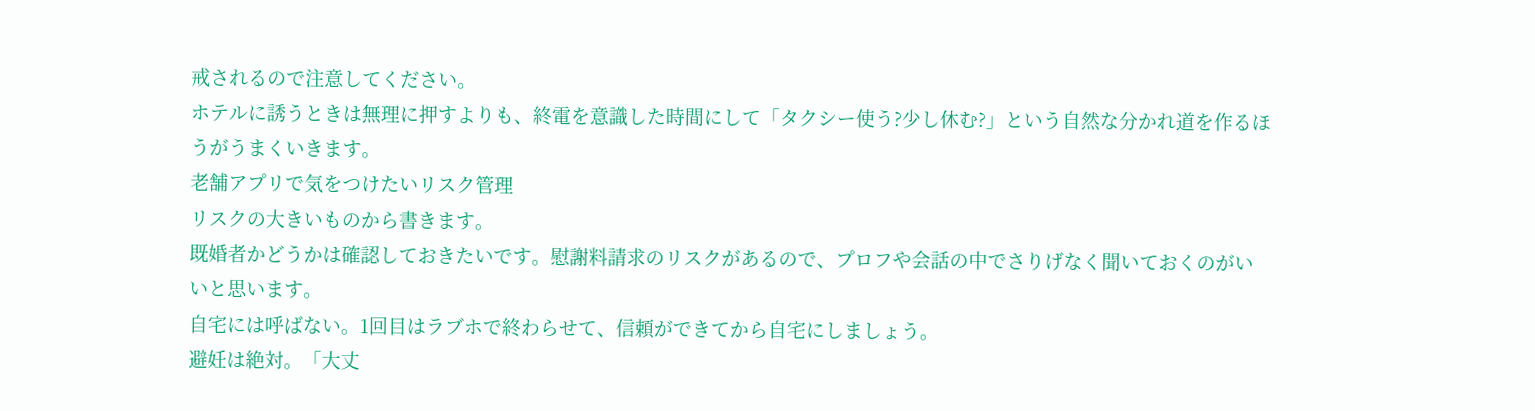戒されるので注意してください。
ホテルに誘うときは無理に押すよりも、終電を意識した時間にして「タクシー使う?少し休む?」という自然な分かれ道を作るほうがうまくいきます。
老舗アプリで気をつけたいリスク管理
リスクの大きいものから書きます。
既婚者かどうかは確認しておきたいです。慰謝料請求のリスクがあるので、プロフや会話の中でさりげなく聞いておくのがいいと思います。
自宅には呼ばない。1回目はラブホで終わらせて、信頼ができてから自宅にしましょう。
避妊は絶対。「大丈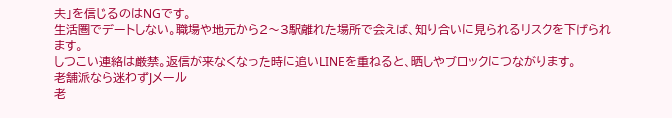夫」を信じるのはNGです。
生活圏でデートしない。職場や地元から2〜3駅離れた場所で会えば、知り合いに見られるリスクを下げられます。
しつこい連絡は厳禁。返信が来なくなった時に追いLINEを重ねると、晒しやブロックにつながります。
老舗派なら迷わずJメール
老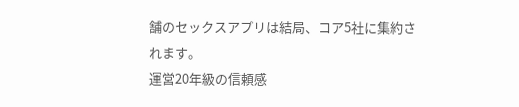舗のセックスアプリは結局、コア5社に集約されます。
運営20年級の信頼感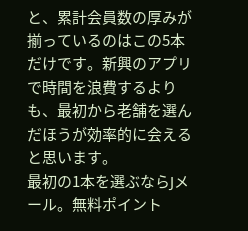と、累計会員数の厚みが揃っているのはこの5本だけです。新興のアプリで時間を浪費するよりも、最初から老舗を選んだほうが効率的に会えると思います。
最初の1本を選ぶならJメール。無料ポイント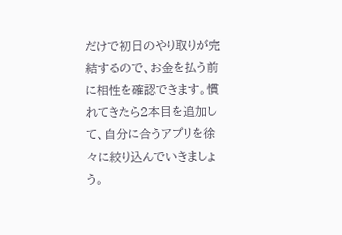だけで初日のやり取りが完結するので、お金を払う前に相性を確認できます。慣れてきたら2本目を追加して、自分に合うアプリを徐々に絞り込んでいきましょう。